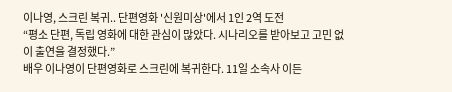이나영, 스크린 복귀.. 단편영화 '신원미상'에서 1인 2역 도전
“평소 단편, 독립 영화에 대한 관심이 많았다. 시나리오를 받아보고 고민 없이 출연을 결정했다.”
배우 이나영이 단편영화로 스크린에 복귀한다. 11일 소속사 이든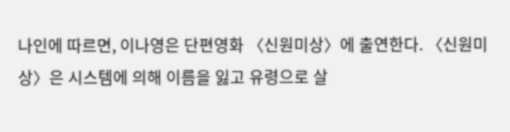나인에 따르면, 이나영은 단편영화 〈신원미상〉에 출연한다. 〈신원미상〉은 시스템에 의해 이름을 잃고 유령으로 살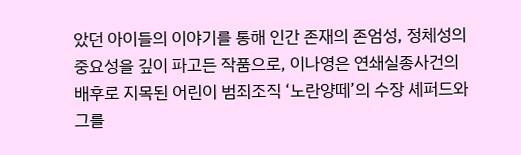았던 아이들의 이야기를 통해 인간 존재의 존엄성, 정체성의 중요성을 깊이 파고든 작품으로, 이나영은 연쇄실종사건의 배후로 지목된 어린이 범죄조직 ‘노란양떼’의 수장 셰퍼드와 그를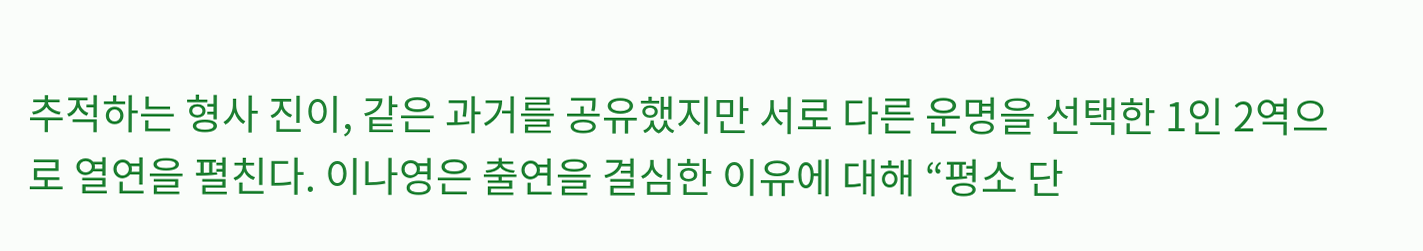추적하는 형사 진이, 같은 과거를 공유했지만 서로 다른 운명을 선택한 1인 2역으로 열연을 펼친다. 이나영은 출연을 결심한 이유에 대해 “평소 단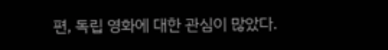편, 독립 영화에 대한 관심이 많았다.